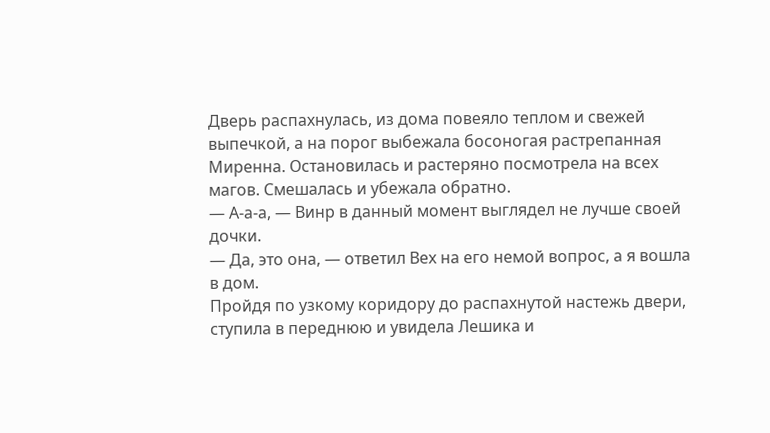Дверь распахнулась, из дома повеяло теплом и свежей выпечкой, а на порог выбежала босоногая растрепанная Миренна. Остановилась и растеряно посмотрела на всех магов. Смешалась и убежала обратно.
— А-а-а, — Винр в данный момент выглядел не лучше своей дочки.
— Да, это она, — ответил Вех на его немой вопрос, а я вошла в дом.
Пройдя по узкому коридору до распахнутой настежь двери, ступила в переднюю и увидела Лешика и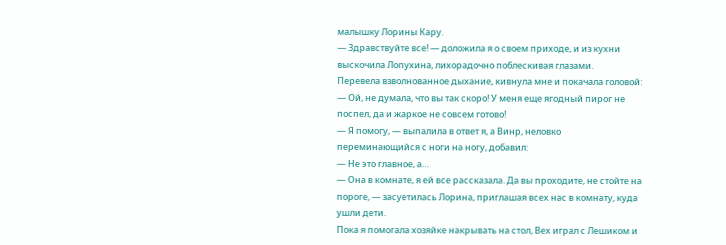малышку Лорины Кару.
— Здравствуйте все! — доложила я о своем приходе, и из кухни выскочила Лопухина, лихорадочно поблескивая глазами.
Перевела взволнованное дыхание, кивнула мне и покачала головой:
— Ой, не думала, что вы так скоро! У меня еще ягодный пирог не поспел, да и жаркое не совсем готово!
— Я помогу, — выпалила в ответ я, а Винр, неловко переминающийся с ноги на ногу, добавил:
— Не это главное, а…
— Она в комнате, я ей все рассказала. Да вы проходите, не стойте на пороге, — засуетилась Лорина, приглашая всех нас в комнату, куда ушли дети.
Пока я помогала хозяйке накрывать на стол, Вех играл с Лешиком и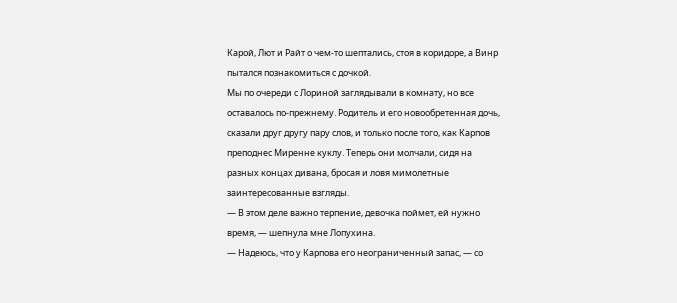Карой, Лют и Райт о чем-то шептались, стоя в коридоре, а Винр пытался познакомиться с дочкой.
Мы по очереди с Лориной заглядывали в комнату, но все оставалось по-прежнему. Родитель и его новообретенная дочь, сказали друг другу пару слов, и только после того, как Карпов преподнес Миренне куклу. Теперь они молчали, сидя на разных концах дивана, бросая и ловя мимолетные заинтересованные взгляды.
— В этом деле важно терпение, девочка поймет, ей нужно время, — шепнула мне Лопухина.
— Надеюсь, что у Карпова его неограниченный запас, — со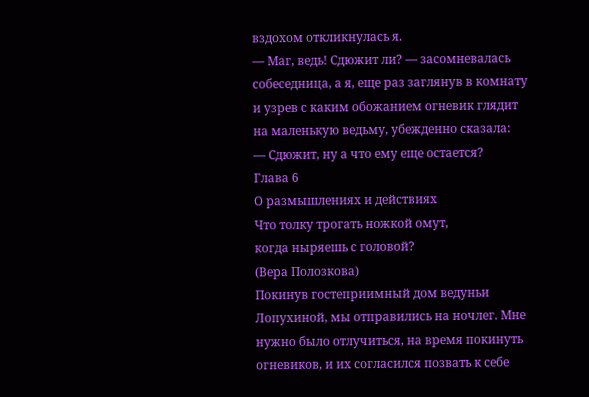вздохом откликнулась я.
— Маг, ведь! Сдюжит ли? — засомневалась собеседница, а я, еще раз заглянув в комнату и узрев с каким обожанием огневик глядит на маленькую ведьму, убежденно сказала:
— Сдюжит, ну а что ему еще остается?
Глава 6
О размышлениях и действиях
Что толку трогать ножкой омут,
когда ныряешь с головой?
(Вера Полозкова)
Покинув гостеприимный дом ведуньи Лопухиной, мы отправились на ночлег. Мне нужно было отлучиться, на время покинуть огневиков, и их согласился позвать к себе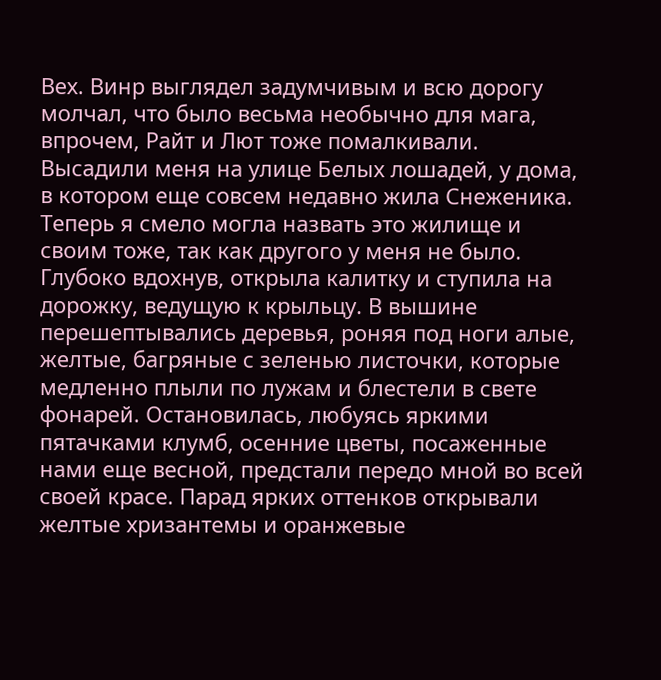Вех. Винр выглядел задумчивым и всю дорогу молчал, что было весьма необычно для мага, впрочем, Райт и Лют тоже помалкивали.
Высадили меня на улице Белых лошадей, у дома, в котором еще совсем недавно жила Снеженика. Теперь я смело могла назвать это жилище и своим тоже, так как другого у меня не было.
Глубоко вдохнув, открыла калитку и ступила на дорожку, ведущую к крыльцу. В вышине перешептывались деревья, роняя под ноги алые, желтые, багряные с зеленью листочки, которые медленно плыли по лужам и блестели в свете фонарей. Остановилась, любуясь яркими пятачками клумб, осенние цветы, посаженные нами еще весной, предстали передо мной во всей своей красе. Парад ярких оттенков открывали желтые хризантемы и оранжевые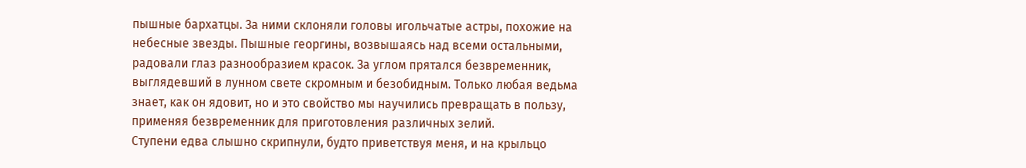пышные бархатцы. За ними склоняли головы игольчатые астры, похожие на небесные звезды. Пышные георгины, возвышаясь над всеми остальными, радовали глаз разнообразием красок. За углом прятался безвременник, выглядевший в лунном свете скромным и безобидным. Только любая ведьма знает, как он ядовит, но и это свойство мы научились превращать в пользу, применяя безвременник для приготовления различных зелий.
Ступени едва слышно скрипнули, будто приветствуя меня, и на крыльцо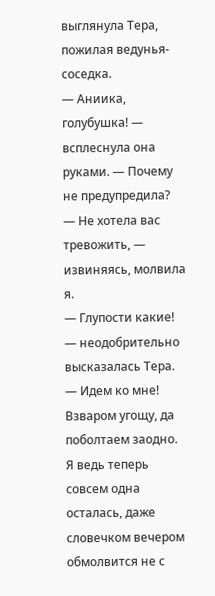выглянула Тера, пожилая ведунья-соседка.
— Аниика, голубушка! — всплеснула она руками. — Почему не предупредила?
— Не хотела вас тревожить, — извиняясь, молвила я.
— Глупости какие! — неодобрительно высказалась Тера. — Идем ко мне! Взваром угощу, да поболтаем заодно. Я ведь теперь совсем одна осталась, даже словечком вечером обмолвится не с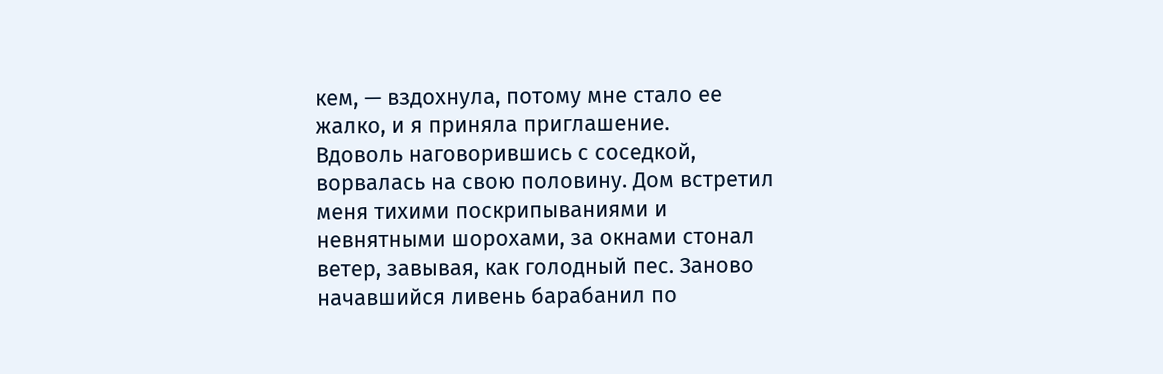кем, — вздохнула, потому мне стало ее жалко, и я приняла приглашение.
Вдоволь наговорившись с соседкой, ворвалась на свою половину. Дом встретил меня тихими поскрипываниями и невнятными шорохами, за окнами стонал ветер, завывая, как голодный пес. Заново начавшийся ливень барабанил по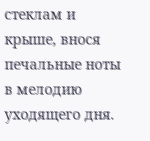стеклам и крыше, внося печальные ноты в мелодию уходящего дня.